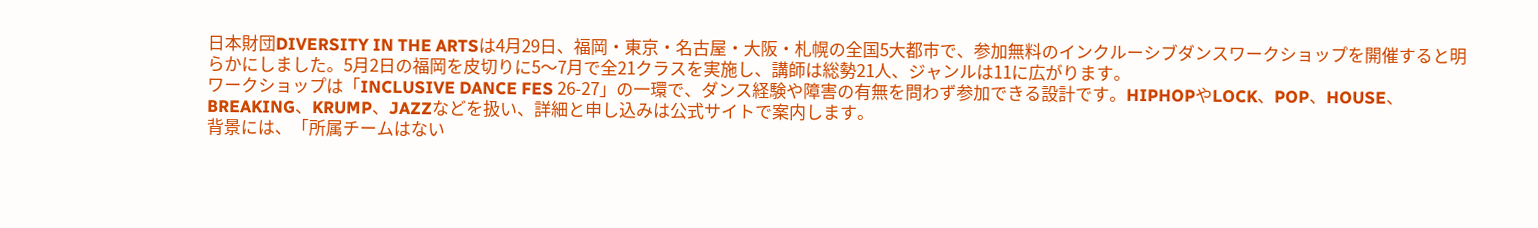日本財団DIVERSITY IN THE ARTSは4月29日、福岡・東京・名古屋・大阪・札幌の全国5大都市で、参加無料のインクルーシブダンスワークショップを開催すると明らかにしました。5月2日の福岡を皮切りに5〜7月で全21クラスを実施し、講師は総勢21人、ジャンルは11に広がります。
ワークショップは「INCLUSIVE DANCE FES 26-27」の一環で、ダンス経験や障害の有無を問わず参加できる設計です。HIPHOPやLOCK、POP、HOUSE、BREAKING、KRUMP、JAZZなどを扱い、詳細と申し込みは公式サイトで案内します。
背景には、「所属チームはない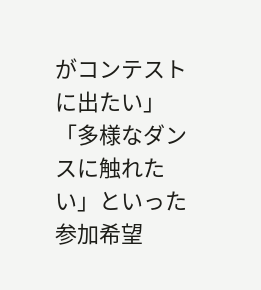がコンテストに出たい」「多様なダンスに触れたい」といった参加希望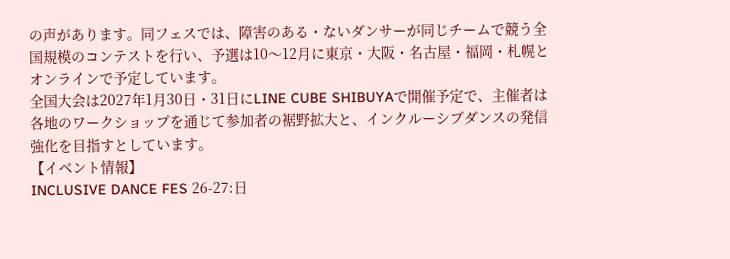の声があります。同フェスでは、障害のある・ないダンサーが同じチームで競う全国規模のコンテストを行い、予選は10〜12月に東京・大阪・名古屋・福岡・札幌とオンラインで予定しています。
全国大会は2027年1月30日・31日にLINE CUBE SHIBUYAで開催予定で、主催者は各地のワークショップを通じて参加者の裾野拡大と、インクルーシブダンスの発信強化を目指すとしています。
【イベント情報】
INCLUSIVE DANCE FES 26-27:日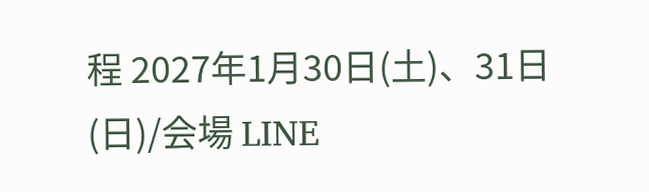程 2027年1月30日(土)、31日(日)/会場 LINE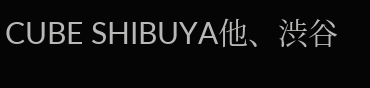CUBE SHIBUYA他、渋谷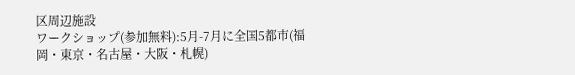区周辺施設
ワークショップ(参加無料):5月-7月に全国5都市(福岡・東京・名古屋・大阪・札幌)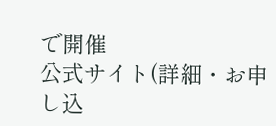で開催
公式サイト(詳細・お申し込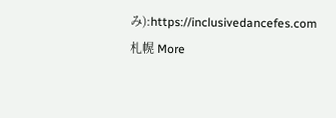み):https://inclusivedancefes.com
札幌 More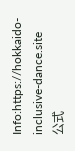Info:https://hokkaido-inclusive-dance.site
公式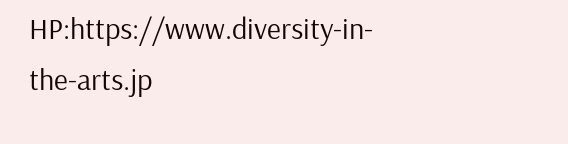HP:https://www.diversity-in-the-arts.jp